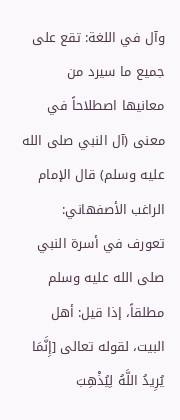وآل في اللغة: تقع على جميع ما سيرد من معانيها اصطلاحاً في معنى (آل النبي صلى الله عليه وسلم) قال الإمام الراغب الأصفهاني: تعورف في أسرة النبي صلى الله عليه وسلم مطلقاً، إذا قيل: أهل البيت، لقوله تعالى [إِنَّمَا يُرِيدُ اللَّهُ لِيُذْهِبَ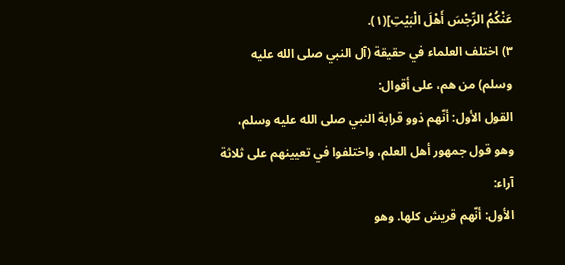عَنْكُمُ الرِّجْسَ أَهْلَ الْبَيْتِ](١).
٣) اختلف العلماء في حقيقة (آل النبي صلى الله عليه وسلم) من هم، على أقوال:
القول الأول: أنّهم ذوو قرابة النبي صلى الله عليه وسلم، وهو قول جمهور أهل العلم، واختلفوا في تعيينهم على ثلاثة آراء:
الأول: أنّهم قريش كلها. وهو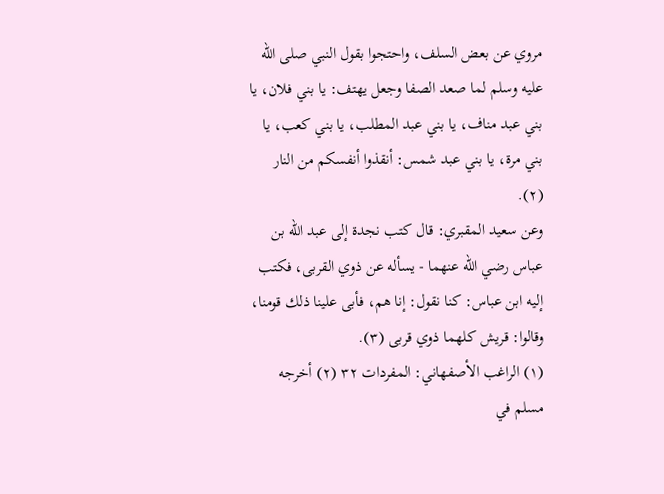مروي عن بعض السلف، واحتجوا بقول النبي صلى الله عليه وسلم لما صعد الصفا وجعل يهتف: يا بني فلان، يا بني عبد مناف، يا بني عبد المطلب، يا بني كعب، يا بني مرة، يا بني عبد شمس: أنقذوا أنفسكم من النار (٢).
وعن سعيد المقبري: قال كتب نجدة إلى عبد الله بن عباس رضي الله عنهما - يسأله عن ذوي القربى، فكتب إليه ابن عباس: كنا نقول: إنا هم، فأبى علينا ذلك قومنا، وقالوا: قريش كلهما ذوي قربى (٣).
(١) الراغب الأصفهاني: المفردات ٣٢ (٢) أخرجه مسلم في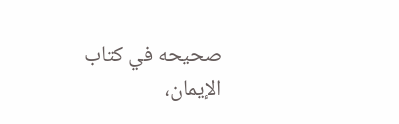صحيحه في كتاب الإيمان،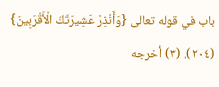باب في قوله تعالى {وَأَنْذِرْ عَشِيرَتَكَ الْأَقْرَبِينَ} (٢٠٤). (٣) أخرجه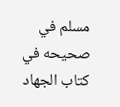مسلم في صحيحه في كتاب الجهاد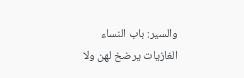والسير: باب النساء الغازيات يرضخ لهن ولا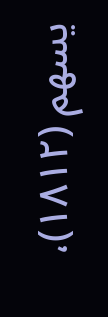يسهم (١٨١٢)،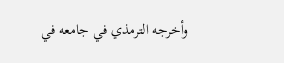وأخرجه الترمذي في جامعه في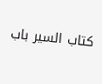كتاب السير باب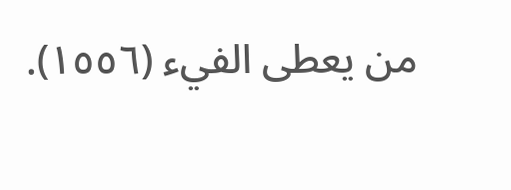من يعطى الفيء (١٥٥٦).